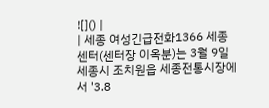![]() |
| 세종 여성긴급전화1366 세종센터(센터장 이옥분)는 3월 9일 세종시 조치원읍 세종전통시장에서 '3.8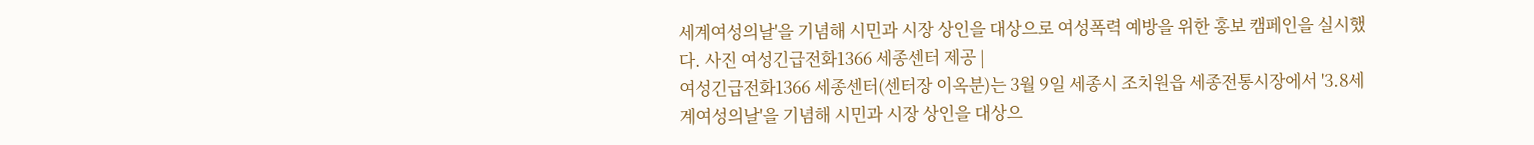세계여성의날'을 기념해 시민과 시장 상인을 대상으로 여성폭력 예방을 위한 홍보 캠페인을 실시했다. 사진 여성긴급전화1366 세종센터 제공 |
여성긴급전화1366 세종센터(센터장 이옥분)는 3월 9일 세종시 조치원읍 세종전통시장에서 '3.8세계여성의날'을 기념해 시민과 시장 상인을 대상으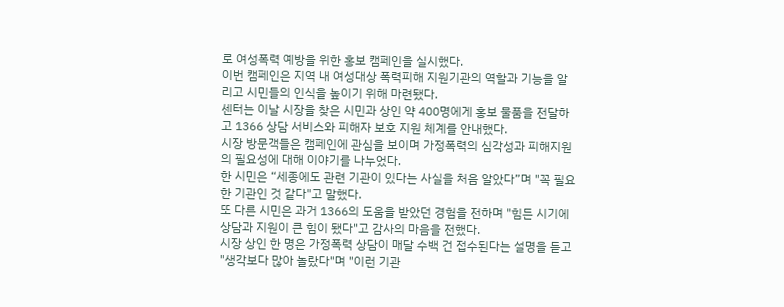로 여성폭력 예방을 위한 홍보 캠페인을 실시했다.
이번 캠페인은 지역 내 여성대상 폭력피해 지원기관의 역할과 기능을 알리고 시민들의 인식을 높이기 위해 마련됐다.
센터는 이날 시장을 찾은 시민과 상인 약 400명에게 홍보 물품을 전달하고 1366 상담 서비스와 피해자 보호 지원 체계를 안내했다.
시장 방문객들은 캠페인에 관심을 보이며 가정폭력의 심각성과 피해지원의 필요성에 대해 이야기를 나누었다.
한 시민은 “세종에도 관련 기관이 있다는 사실을 처음 알았다”며 "꼭 필요한 기관인 것 같다"고 말했다.
또 다른 시민은 과거 1366의 도움을 받았던 경험을 전하며 "힘든 시기에 상담과 지원이 큰 힘이 됐다"고 감사의 마음을 전했다.
시장 상인 한 명은 가정폭력 상담이 매달 수백 건 접수된다는 설명을 듣고 "생각보다 많아 놀랐다"며 "이런 기관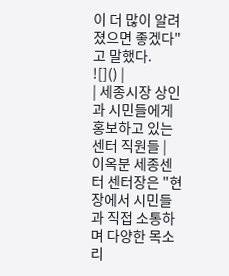이 더 많이 알려졌으면 좋겠다"고 말했다.
![]() |
| 세종시장 상인과 시민들에게 홍보하고 있는 센터 직원들 |
이옥분 세종센터 센터장은 "현장에서 시민들과 직접 소통하며 다양한 목소리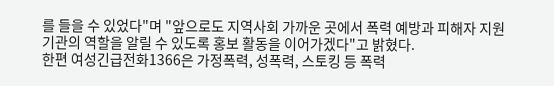를 들을 수 있었다"며 "앞으로도 지역사회 가까운 곳에서 폭력 예방과 피해자 지원 기관의 역할을 알릴 수 있도록 홍보 활동을 이어가겠다"고 밝혔다.
한편 여성긴급전화1366은 가정폭력, 성폭력, 스토킹 등 폭력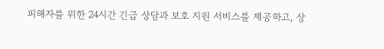피해자를 위한 24시간 긴급 상담과 보호 지원 서비스를 제공하고, 상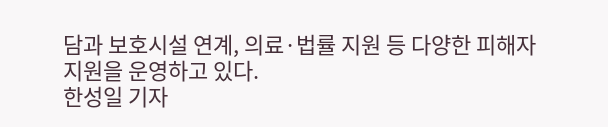담과 보호시설 연계, 의료·법률 지원 등 다양한 피해자 지원을 운영하고 있다.
한성일 기자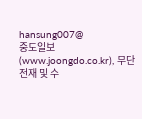hansung007@
중도일보(www.joongdo.co.kr), 무단전재 및 수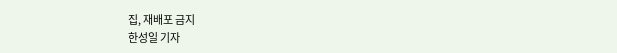집, 재배포 금지
한성일 기자